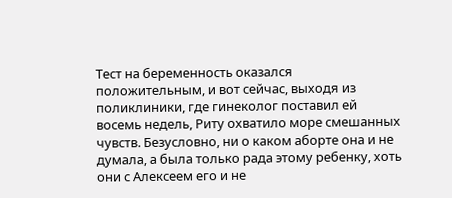Тест на беременность оказался положительным, и вот сейчас, выходя из поликлиники, где гинеколог поставил ей восемь недель, Риту охватило море смешанных чувств. Безусловно, ни о каком аборте она и не думала, а была только рада этому ребенку, хоть они с Алексеем его и не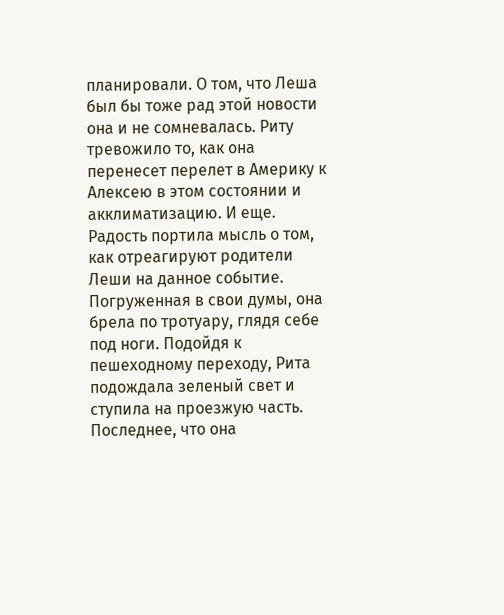планировали. О том, что Леша был бы тоже рад этой новости она и не сомневалась. Риту тревожило то, как она перенесет перелет в Америку к Алексею в этом состоянии и акклиматизацию. И еще. Радость портила мысль о том, как отреагируют родители Леши на данное событие. Погруженная в свои думы, она брела по тротуару, глядя себе под ноги. Подойдя к пешеходному переходу, Рита подождала зеленый свет и ступила на проезжую часть. Последнее, что она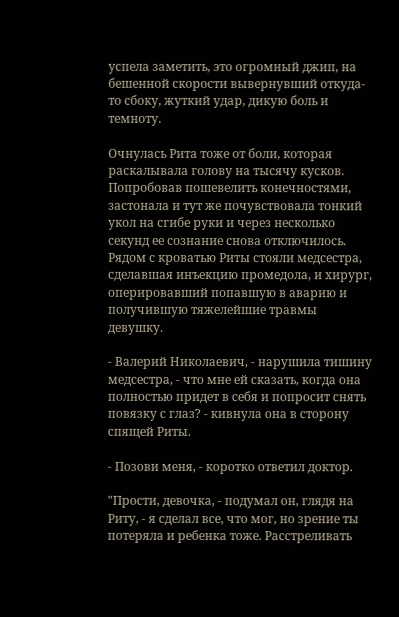успела заметить, это огромный джип, на бешенной скорости вывернувший откуда-то сбоку, жуткий удар, дикую боль и темноту.

Очнулась Рита тоже от боли, которая раскалывала голову на тысячу кусков. Попробовав пошевелить конечностями, застонала и тут же почувствовала тонкий укол на сгибе руки и через несколько секунд ее сознание снова отключилось. Рядом с кроватью Риты стояли медсестра, сделавшая инъекцию промедола, и хирург, оперировавший попавшую в аварию и получившую тяжелейшие травмы девушку.

- Валерий Николаевич, - нарушила тишину медсестра, - что мне ей сказать, когда она полностью придет в себя и попросит снять повязку с глаз? - кивнула она в сторону спящей Риты.

- Позови меня, - коротко ответил доктор.

"Прости, девочка, - подумал он, глядя на Риту, - я сделал все, что мог, но зрение ты потеряла и ребенка тоже. Расстреливать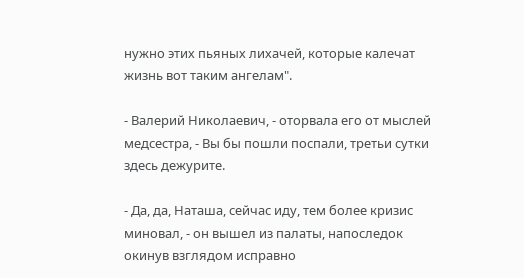нужно этих пьяных лихачей, которые калечат жизнь вот таким ангелам".

- Валерий Николаевич, - оторвала его от мыслей медсестра, - Вы бы пошли поспали, третьи сутки здесь дежурите.

- Да, да, Наташа, сейчас иду, тем более кризис миновал, - он вышел из палаты, напоследок окинув взглядом исправно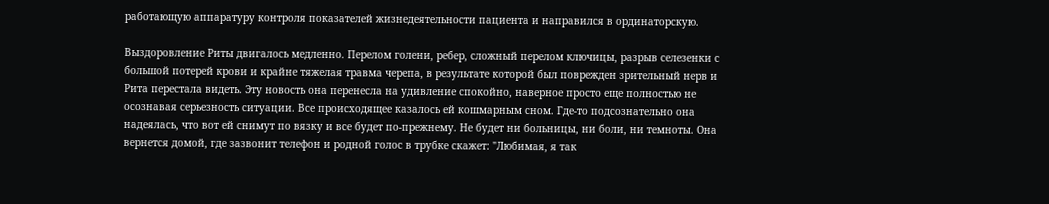работающую аппаратуру контроля показателей жизнедеятельности пациента и направился в ординаторскую.

Выздоровление Риты двигалось медленно. Перелом голени, ребер, сложный перелом ключицы, разрыв селезенки с большой потерей крови и крайне тяжелая травма черепа, в результате которой был поврежден зрительный нерв и Рита перестала видеть. Эту новость она перенесла на удивление спокойно, наверное просто еще полностью не осознавая серьезность ситуации. Все происходящее казалось ей кошмарным сном. Где-то подсознательно она надеялась, что вот ей снимут по вязку и все будет по-прежнему. Не будет ни больницы, ни боли, ни темноты. Она вернется домой, где зазвонит телефон и родной голос в трубке скажет: "Любимая, я так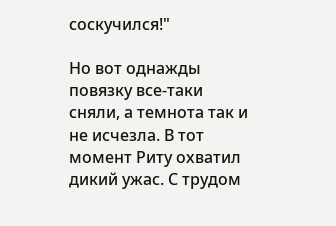соскучился!"

Но вот однажды повязку все-таки сняли, а темнота так и не исчезла. В тот момент Риту охватил дикий ужас. С трудом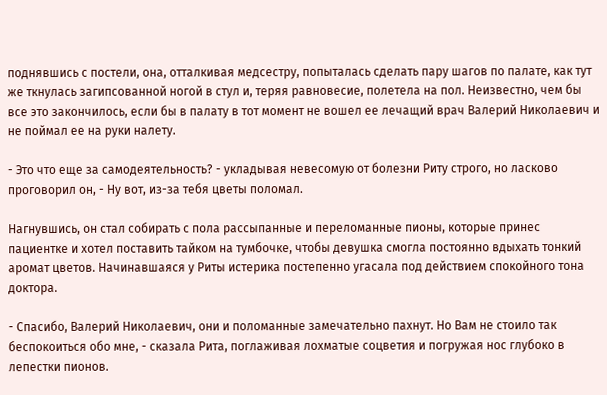поднявшись с постели, она, отталкивая медсестру, попыталась сделать пару шагов по палате, как тут же ткнулась загипсованной ногой в стул и, теряя равновесие, полетела на пол. Неизвестно, чем бы все это закончилось, если бы в палату в тот момент не вошел ее лечащий врач Валерий Николаевич и не поймал ее на руки налету.

- Это что еще за самодеятельность? - укладывая невесомую от болезни Риту строго, но ласково проговорил он, - Ну вот, из-за тебя цветы поломал.

Нагнувшись, он стал собирать с пола рассыпанные и переломанные пионы, которые принес пациентке и хотел поставить тайком на тумбочке, чтобы девушка смогла постоянно вдыхать тонкий аромат цветов. Начинавшаяся у Риты истерика постепенно угасала под действием спокойного тона доктора.

- Спасибо, Валерий Николаевич, они и поломанные замечательно пахнут. Но Вам не стоило так беспокоиться обо мне, - сказала Рита, поглаживая лохматые соцветия и погружая нос глубоко в лепестки пионов.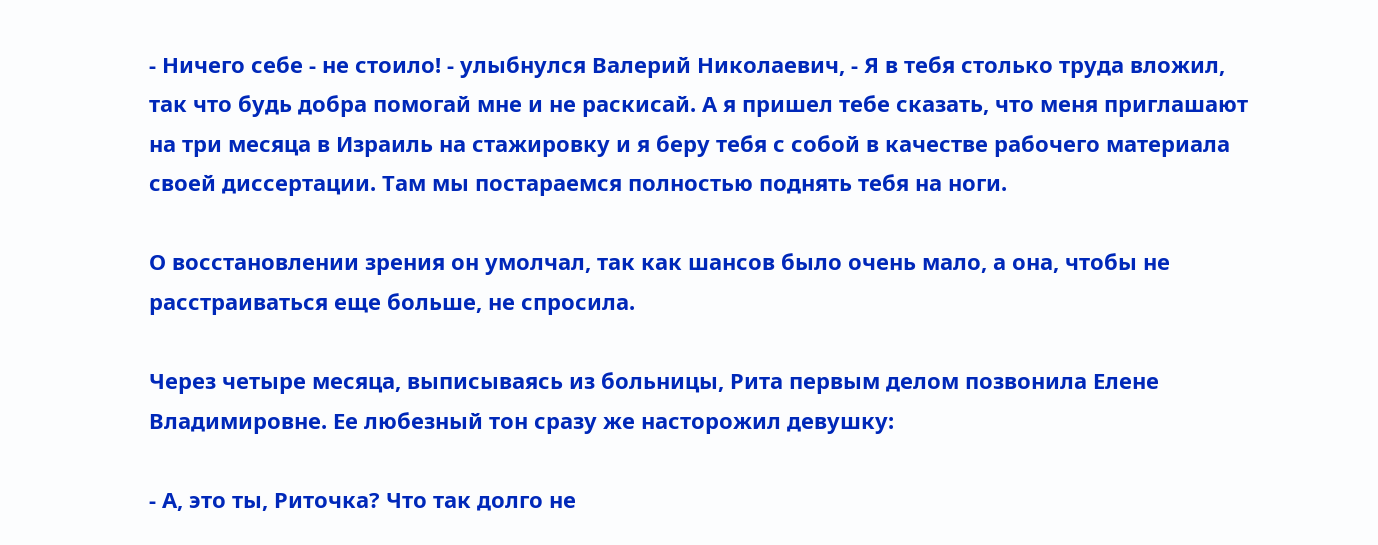- Ничего себе - не стоило! - улыбнулся Валерий Николаевич, - Я в тебя столько труда вложил, так что будь добра помогай мне и не раскисай. А я пришел тебе сказать, что меня приглашают на три месяца в Израиль на стажировку и я беру тебя с собой в качестве рабочего материала своей диссертации. Там мы постараемся полностью поднять тебя на ноги.

О восстановлении зрения он умолчал, так как шансов было очень мало, а она, чтобы не расстраиваться еще больше, не спросила.

Через четыре месяца, выписываясь из больницы, Рита первым делом позвонила Елене Владимировне. Ее любезный тон сразу же насторожил девушку:

- А, это ты, Риточка? Что так долго не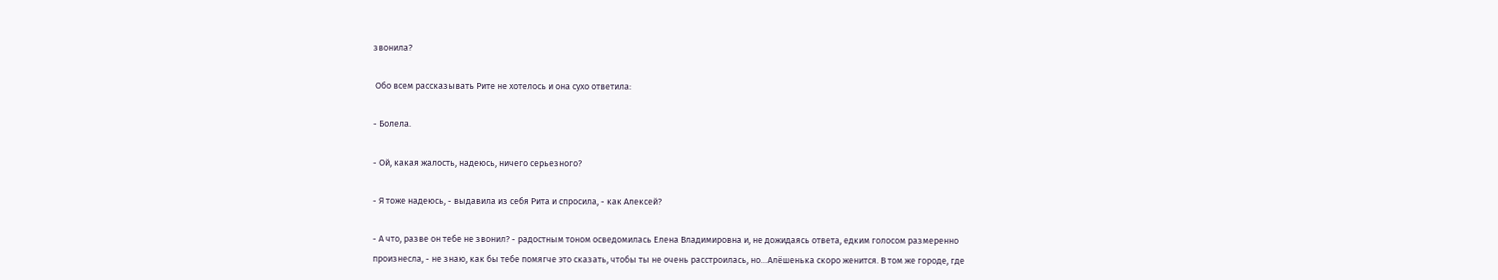звонила?

 Обо всем рассказывать Рите не хотелось и она сухо ответила:

- Болела.

- Ой, какая жалость, надеюсь, ничего серьезного?

- Я тоже надеюсь, - выдавила из себя Рита и спросила, - как Алексей?

- А что, разве он тебе не звонил? - радостным тоном осведомилась Елена Владимировна и, не дожидаясь ответа, едким голосом размеренно произнесла, - не знаю, как бы тебе помягче это сказать, чтобы ты не очень расстроилась, но…Алёшенька скоро женится. В том же городе, где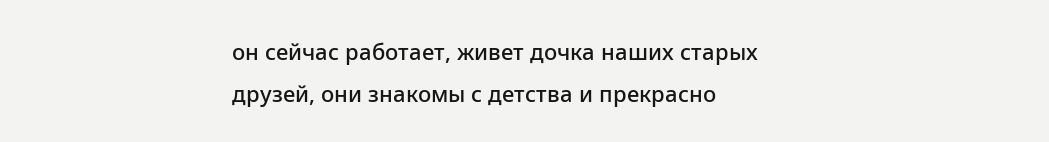он сейчас работает, живет дочка наших старых друзей, они знакомы с детства и прекрасно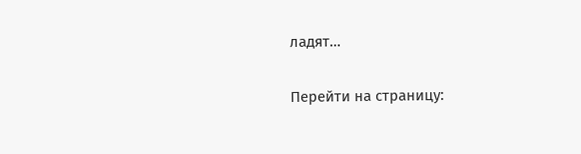ладят…

Перейти на страницу: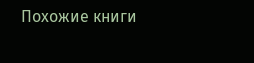Похожие книги